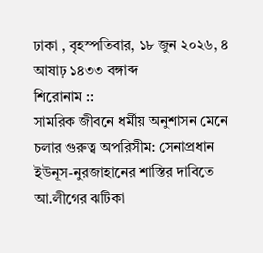ঢাকা , বৃহস্পতিবার, ১৮ জুন ২০২৬, ৪ আষাঢ় ১৪৩৩ বঙ্গাব্দ
শিরোনাম ::
সামরিক জীবনে ধর্মীয় অনুশাসন মেনে চলার গুরুত্ব অপরিসীম: সেনাপ্রধান ইউনূস-নুরজাহানের শাস্তির দাবিতে আ.লীগের ঝটিকা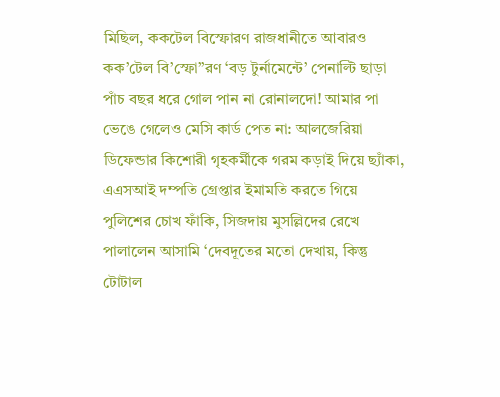মিছিল, ককটেল বিস্ফোরণ রাজধানীতে আবারও কক’টেল বি’স্ফো’’রণ ‘বড় টুর্নামেন্টে’ পেনাল্টি ছাড়া পাঁচ বছর ধরে গোল পান না রোনালদো! আমার পা ভেঙে গেলেও মেসি কার্ড পেত না: আলজেরিয়া ডিফেন্ডার কিশোরী গৃহকর্মীকে গরম কড়াই দিয়ে ছ্যাঁকা, এএসআই দম্পতি গ্রেপ্তার ইমামতি করতে গিয়ে পুলিশের চোখ ফাঁকি, সিজদায় মুসল্লিদের রেখে পালালেন আসামি ‘দেবদূতের মতো দেখায়, কিন্তু টোটাল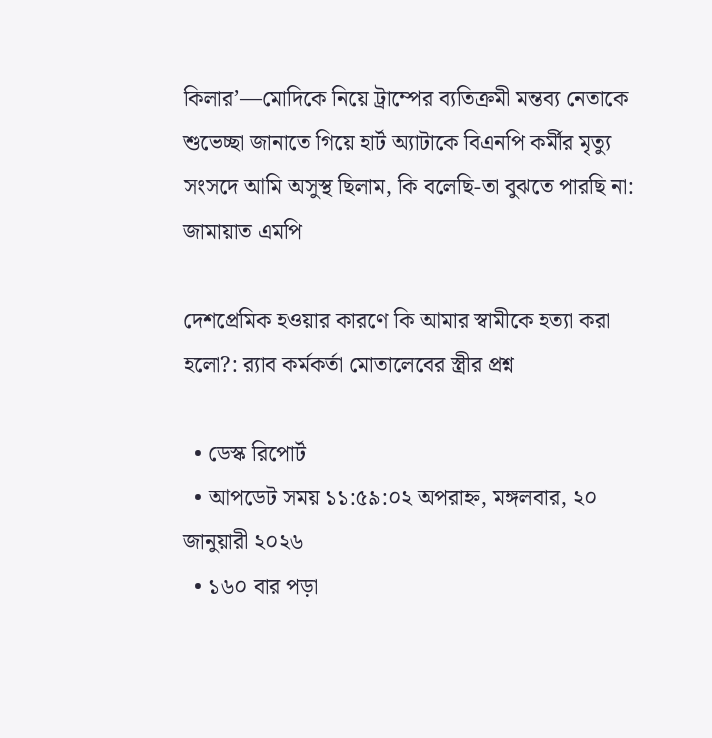কিলার’—মোদিকে নিয়ে ট্রাম্পের ব্যতিক্রমী মন্তব্য নেতাকে শুভেচ্ছা জানাতে গিয়ে হার্ট অ্যাটাকে বিএনপি কর্মীর মৃত্যু সংসদে আমি অসুস্থ ছিলাম, কি বলেছি-তা বুঝতে পারছি না: জামায়াত এমপি

দেশপ্রেমিক হওয়ার কারণে কি আমার স্বামীকে হত্যা করা হলো?: র‌্যাব কর্মকর্তা মোতালেবের স্ত্রীর প্রশ্ন

  • ডেস্ক রিপোর্ট
  • আপডেট সময় ১১:৫৯:০২ অপরাহ্ন, মঙ্গলবার, ২০ জানুয়ারী ২০২৬
  • ১৬০ বার পড়া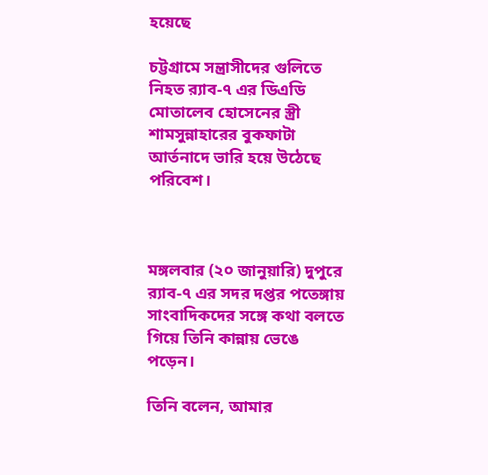হয়েছে

চট্টগ্রামে সন্ত্রাসীদের গুলিতে নিহত র‌্যাব-৭ এর ডিএডি মোতালেব হোসেনের স্ত্রী শামসুন্নাহারের বুকফাটা আর্তনাদে ভারি হয়ে উঠেছে পরিবেশ।



মঙ্গলবার (২০ জানুয়ারি) দুপুরে র‌্যাব-৭ এর সদর দপ্তর পতেঙ্গায় সাংবাদিকদের সঙ্গে কথা বলতে গিয়ে তিনি কান্নায় ভেঙে পড়েন।

তিনি বলেন, আমার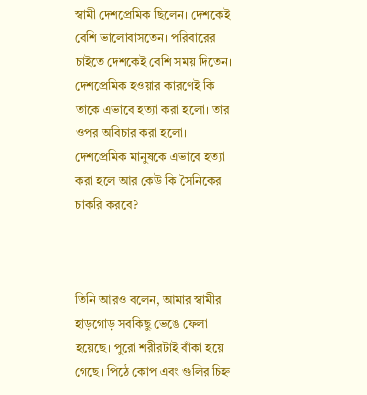স্বামী দেশপ্রেমিক ছিলেন। দেশকেই বেশি ভালোবাসতেন। পরিবারের চাইতে দেশকেই বেশি সময় দিতেন। দেশপ্রেমিক হওয়ার কারণেই কি তাকে এভাবে হত্যা করা হলো। তার ওপর অবিচার করা হলো। দেশপ্রেমিক মানুষকে এভাবে হত্যা করা হলে আর কেউ কি সৈনিকের চাকরি করবে?



তিনি আরও বলেন, আমার স্বামীর হাড়গোড় সবকিছু ভেঙে ফেলা হয়েছে। পুরো শরীরটাই বাঁকা হয়ে গেছে। পিঠে কোপ এবং গুলির চিহ্ন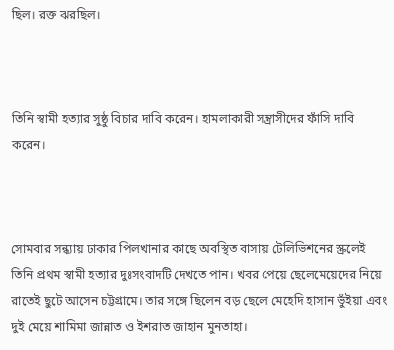ছিল। রক্ত ঝরছিল।



তিনি স্বামী হত্যার সুষ্ঠু বিচার দাবি করেন। হামলাকারী সন্ত্রাসীদের ফাঁসি দাবি করেন।



সোমবার সন্ধ্যায় ঢাকার পিলখানার কাছে অবস্থিত বাসায় টেলিভিশনের স্ক্রলেই তিনি প্রথম স্বামী হত্যার দুঃসংবাদটি দেখতে পান। খবর পেয়ে ছেলেমেয়েদের নিয়ে রাতেই ছুটে আসেন চট্টগ্রামে। তার সঙ্গে ছিলেন বড় ছেলে মেহেদি হাসান ভুঁইয়া এবং দুই মেয়ে শামিমা জান্নাত ও ইশরাত জাহান মুনতাহা।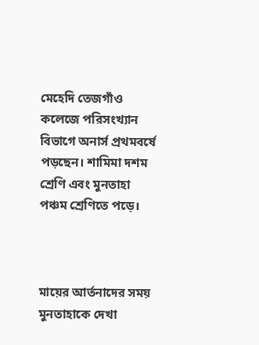মেহেদি তেজগাঁও কলেজে পরিসংখ্যান বিভাগে অনার্স প্রথমবর্ষে পড়ছেন। শামিমা দশম শ্রেণি এবং মুনতাহা পঞ্চম শ্রেণিতে পড়ে।



মায়ের আর্তনাদের সময় মুনতাহাকে দেখা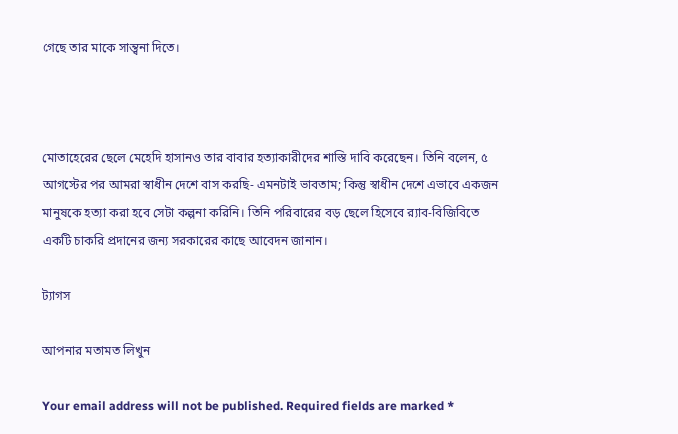গেছে তার মাকে সান্ত্বনা দিতে।



মোতাহেরের ছেলে মেহেদি হাসানও তার বাবার হত্যাকারীদের শাস্তি দাবি করেছেন। তিনি বলেন, ৫ আগস্টের পর আমরা স্বাধীন দেশে বাস করছি- এমনটাই ভাবতাম; কিন্তু স্বাধীন দেশে এভাবে একজন মানুষকে হত্যা করা হবে সেটা কল্পনা করিনি। তিনি পরিবারের বড় ছেলে হিসেবে র‌্যাব-বিজিবিতে একটি চাকরি প্রদানের জন্য সরকারের কাছে আবেদন জানান।

ট্যাগস

আপনার মতামত লিখুন

Your email address will not be published. Required fields are marked *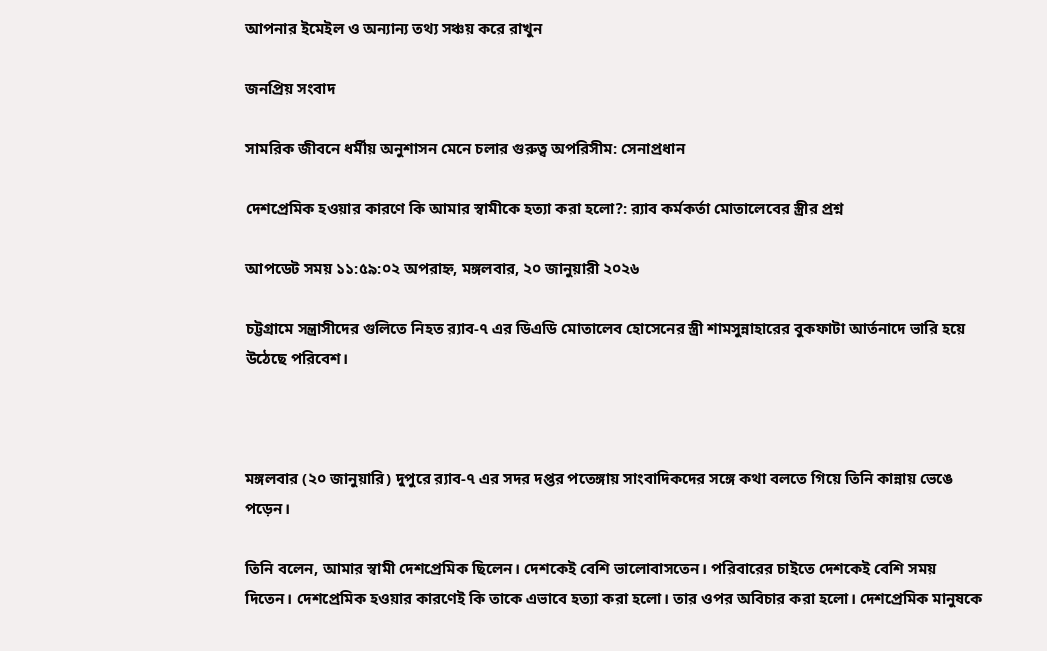আপনার ইমেইল ও অন্যান্য তথ্য সঞ্চয় করে রাখুন

জনপ্রিয় সংবাদ

সামরিক জীবনে ধর্মীয় অনুশাসন মেনে চলার গুরুত্ব অপরিসীম: সেনাপ্রধান

দেশপ্রেমিক হওয়ার কারণে কি আমার স্বামীকে হত্যা করা হলো?: র‌্যাব কর্মকর্তা মোতালেবের স্ত্রীর প্রশ্ন

আপডেট সময় ১১:৫৯:০২ অপরাহ্ন, মঙ্গলবার, ২০ জানুয়ারী ২০২৬

চট্টগ্রামে সন্ত্রাসীদের গুলিতে নিহত র‌্যাব-৭ এর ডিএডি মোতালেব হোসেনের স্ত্রী শামসুন্নাহারের বুকফাটা আর্তনাদে ভারি হয়ে উঠেছে পরিবেশ।



মঙ্গলবার (২০ জানুয়ারি) দুপুরে র‌্যাব-৭ এর সদর দপ্তর পতেঙ্গায় সাংবাদিকদের সঙ্গে কথা বলতে গিয়ে তিনি কান্নায় ভেঙে পড়েন।

তিনি বলেন, আমার স্বামী দেশপ্রেমিক ছিলেন। দেশকেই বেশি ভালোবাসতেন। পরিবারের চাইতে দেশকেই বেশি সময় দিতেন। দেশপ্রেমিক হওয়ার কারণেই কি তাকে এভাবে হত্যা করা হলো। তার ওপর অবিচার করা হলো। দেশপ্রেমিক মানুষকে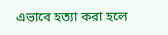এভাবে হত্যা করা হলে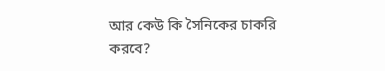আর কেউ কি সৈনিকের চাকরি করবে?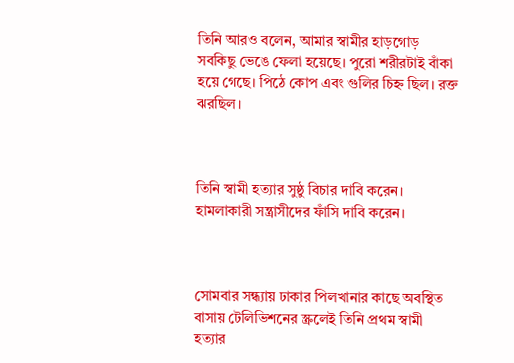তিনি আরও বলেন, আমার স্বামীর হাড়গোড় সবকিছু ভেঙে ফেলা হয়েছে। পুরো শরীরটাই বাঁকা হয়ে গেছে। পিঠে কোপ এবং গুলির চিহ্ন ছিল। রক্ত ঝরছিল।



তিনি স্বামী হত্যার সুষ্ঠু বিচার দাবি করেন। হামলাকারী সন্ত্রাসীদের ফাঁসি দাবি করেন।



সোমবার সন্ধ্যায় ঢাকার পিলখানার কাছে অবস্থিত বাসায় টেলিভিশনের স্ক্রলেই তিনি প্রথম স্বামী হত্যার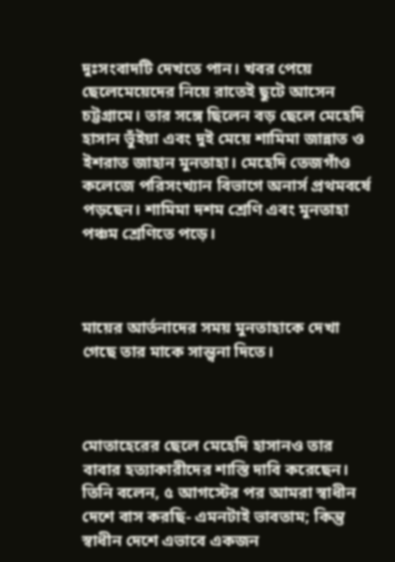দুঃসংবাদটি দেখতে পান। খবর পেয়ে ছেলেমেয়েদের নিয়ে রাতেই ছুটে আসেন চট্টগ্রামে। তার সঙ্গে ছিলেন বড় ছেলে মেহেদি হাসান ভুঁইয়া এবং দুই মেয়ে শামিমা জান্নাত ও ইশরাত জাহান মুনতাহা। মেহেদি তেজগাঁও কলেজে পরিসংখ্যান বিভাগে অনার্স প্রথমবর্ষে পড়ছেন। শামিমা দশম শ্রেণি এবং মুনতাহা পঞ্চম শ্রেণিতে পড়ে।



মায়ের আর্তনাদের সময় মুনতাহাকে দেখা গেছে তার মাকে সান্ত্বনা দিতে।



মোতাহেরের ছেলে মেহেদি হাসানও তার বাবার হত্যাকারীদের শাস্তি দাবি করেছেন। তিনি বলেন, ৫ আগস্টের পর আমরা স্বাধীন দেশে বাস করছি- এমনটাই ভাবতাম; কিন্তু স্বাধীন দেশে এভাবে একজন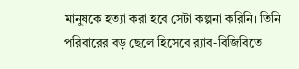মানুষকে হত্যা করা হবে সেটা কল্পনা করিনি। তিনি পরিবারের বড় ছেলে হিসেবে র‌্যাব-বিজিবিতে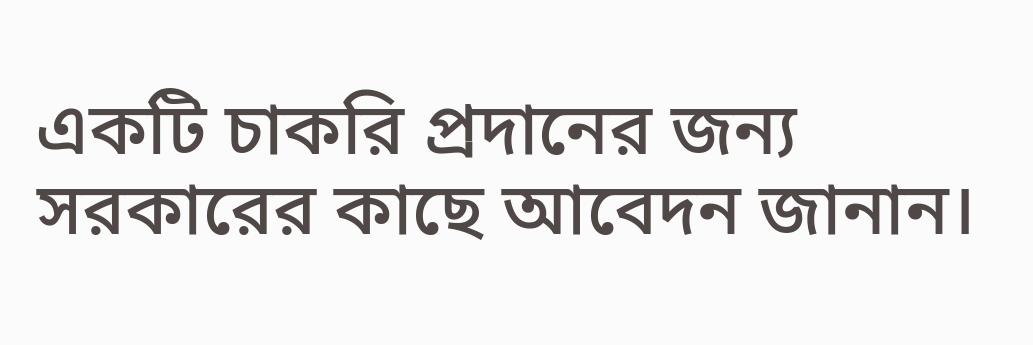একটি চাকরি প্রদানের জন্য সরকারের কাছে আবেদন জানান।